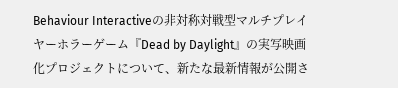Behaviour Interactiveの非対称対戦型マルチプレイヤーホラーゲーム『Dead by Daylight』の実写映画化プロジェクトについて、新たな最新情報が公開さ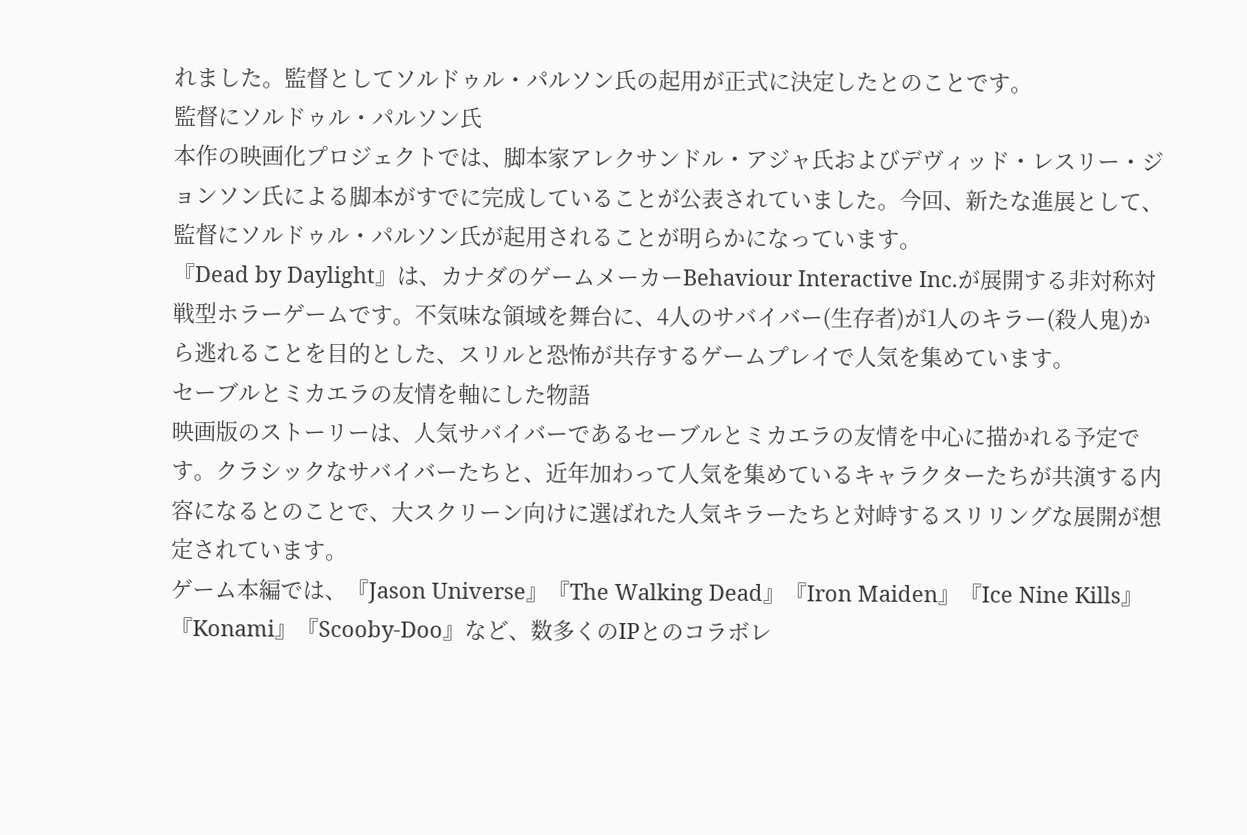れました。監督としてソルドゥル・パルソン氏の起用が正式に決定したとのことです。
監督にソルドゥル・パルソン氏
本作の映画化プロジェクトでは、脚本家アレクサンドル・アジャ氏およびデヴィッド・レスリー・ジョンソン氏による脚本がすでに完成していることが公表されていました。今回、新たな進展として、監督にソルドゥル・パルソン氏が起用されることが明らかになっています。
『Dead by Daylight』は、カナダのゲームメーカーBehaviour Interactive Inc.が展開する非対称対戦型ホラーゲームです。不気味な領域を舞台に、4人のサバイバー(生存者)が1人のキラー(殺人鬼)から逃れることを目的とした、スリルと恐怖が共存するゲームプレイで人気を集めています。
セーブルとミカエラの友情を軸にした物語
映画版のストーリーは、人気サバイバーであるセーブルとミカエラの友情を中心に描かれる予定です。クラシックなサバイバーたちと、近年加わって人気を集めているキャラクターたちが共演する内容になるとのことで、大スクリーン向けに選ばれた人気キラーたちと対峙するスリリングな展開が想定されています。
ゲーム本編では、『Jason Universe』『The Walking Dead』『Iron Maiden』『Ice Nine Kills』『Konami』『Scooby-Doo』など、数多くのIPとのコラボレ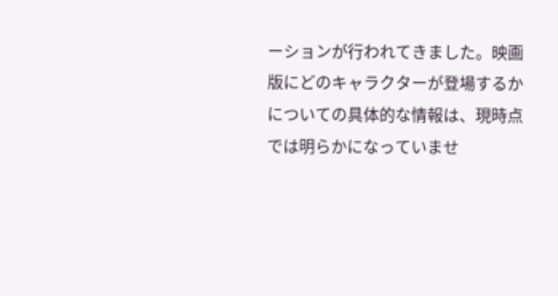ーションが行われてきました。映画版にどのキャラクターが登場するかについての具体的な情報は、現時点では明らかになっていませ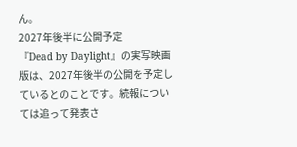ん。
2027年後半に公開予定
『Dead by Daylight』の実写映画版は、2027年後半の公開を予定しているとのことです。続報については追って発表さ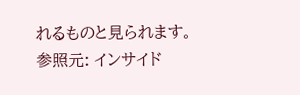れるものと見られます。
参照元: インサイド